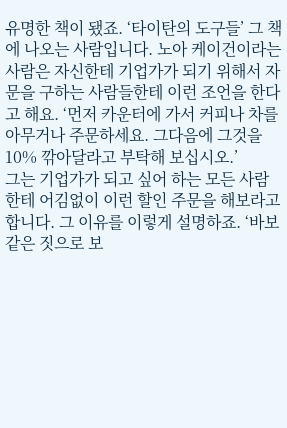유명한 책이 됐죠. ‘타이탄의 도구들’ 그 책에 나오는 사람입니다. 노아 케이건이라는 사람은 자신한테 기업가가 되기 위해서 자문을 구하는 사람들한테 이런 조언을 한다고 해요. ‘먼저 카운터에 가서 커피나 차를 아무거나 주문하세요. 그다음에 그것을 10% 깎아달라고 부탁해 보십시오.’
그는 기업가가 되고 싶어 하는 모든 사람한테 어김없이 이런 할인 주문을 해보라고 합니다. 그 이유를 이렇게 설명하죠. ‘바보 같은 짓으로 보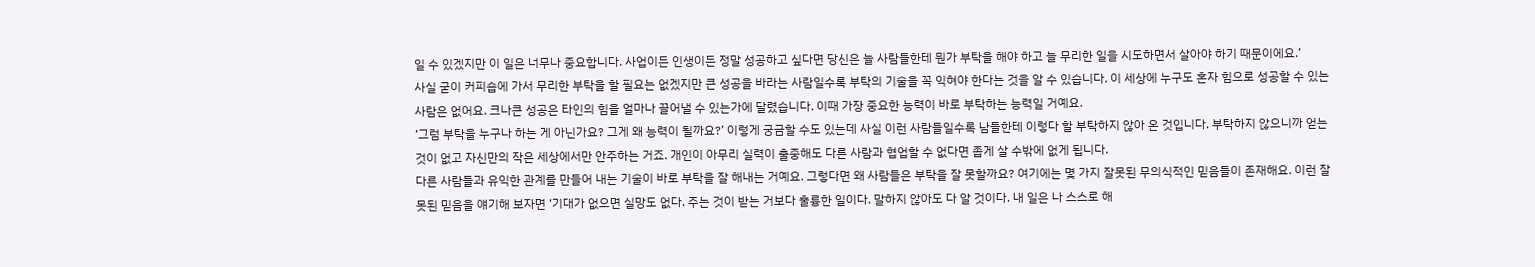일 수 있겠지만 이 일은 너무나 중요합니다. 사업이든 인생이든 정말 성공하고 싶다면 당신은 늘 사람들한테 뭔가 부탁을 해야 하고 늘 무리한 일을 시도하면서 살아야 하기 때문이에요.’
사실 굳이 커피숍에 가서 무리한 부탁을 할 필요는 없겠지만 큰 성공을 바라는 사람일수록 부탁의 기술을 꼭 익혀야 한다는 것을 알 수 있습니다. 이 세상에 누구도 혼자 힘으로 성공할 수 있는 사람은 없어요. 크나큰 성공은 타인의 힘을 얼마나 끌어낼 수 있는가에 달렸습니다. 이때 가장 중요한 능력이 바로 부탁하는 능력일 거예요.
‘그럼 부탁을 누구나 하는 게 아닌가요? 그게 왜 능력이 될까요?’ 이렇게 궁금할 수도 있는데 사실 이런 사람들일수록 남들한테 이렇다 할 부탁하지 않아 온 것입니다. 부탁하지 않으니까 얻는 것이 없고 자신만의 작은 세상에서만 안주하는 거죠. 개인이 아무리 실력이 출중해도 다른 사람과 협업할 수 없다면 좁게 살 수밖에 없게 됩니다.
다른 사람들과 유익한 관계를 만들어 내는 기술이 바로 부탁을 잘 해내는 거예요. 그렇다면 왜 사람들은 부탁을 잘 못할까요? 여기에는 몇 가지 잘못된 무의식적인 믿음들이 존재해요. 이런 잘못된 믿음을 얘기해 보자면 ‘기대가 없으면 실망도 없다. 주는 것이 받는 거보다 훌륭한 일이다. 말하지 않아도 다 알 것이다. 내 일은 나 스스로 해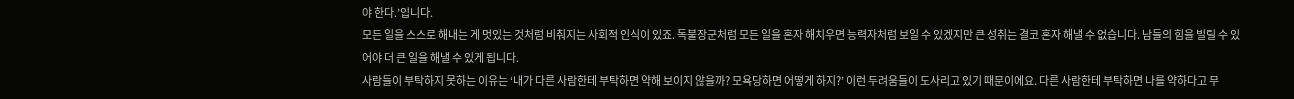야 한다.’입니다.
모든 일을 스스로 해내는 게 멋있는 것처럼 비춰지는 사회적 인식이 있죠. 독불장군처럼 모든 일을 혼자 해치우면 능력자처럼 보일 수 있겠지만 큰 성취는 결코 혼자 해낼 수 없습니다. 남들의 힘을 빌릴 수 있어야 더 큰 일을 해낼 수 있게 됩니다.
사람들이 부탁하지 못하는 이유는 ‘내가 다른 사람한테 부탁하면 약해 보이지 않을까? 모욕당하면 어떻게 하지?’ 이런 두려움들이 도사리고 있기 때문이에요. 다른 사람한테 부탁하면 나를 약하다고 무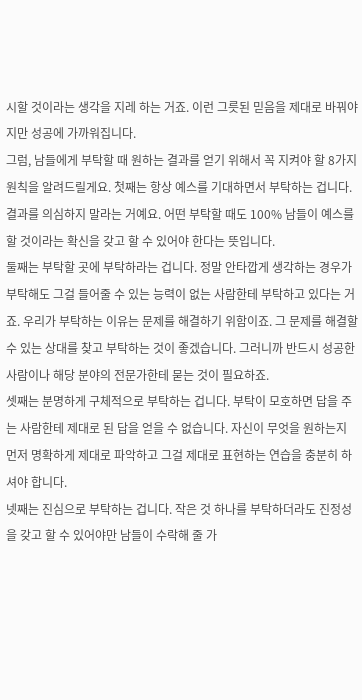시할 것이라는 생각을 지레 하는 거죠. 이런 그릇된 믿음을 제대로 바꿔야지만 성공에 가까워집니다.
그럼, 남들에게 부탁할 때 원하는 결과를 얻기 위해서 꼭 지켜야 할 8가지 원칙을 알려드릴게요. 첫째는 항상 예스를 기대하면서 부탁하는 겁니다. 결과를 의심하지 말라는 거예요. 어떤 부탁할 때도 100% 남들이 예스를 할 것이라는 확신을 갖고 할 수 있어야 한다는 뜻입니다.
둘째는 부탁할 곳에 부탁하라는 겁니다. 정말 안타깝게 생각하는 경우가 부탁해도 그걸 들어줄 수 있는 능력이 없는 사람한테 부탁하고 있다는 거죠. 우리가 부탁하는 이유는 문제를 해결하기 위함이죠. 그 문제를 해결할 수 있는 상대를 찾고 부탁하는 것이 좋겠습니다. 그러니까 반드시 성공한 사람이나 해당 분야의 전문가한테 묻는 것이 필요하죠.
셋째는 분명하게 구체적으로 부탁하는 겁니다. 부탁이 모호하면 답을 주는 사람한테 제대로 된 답을 얻을 수 없습니다. 자신이 무엇을 원하는지 먼저 명확하게 제대로 파악하고 그걸 제대로 표현하는 연습을 충분히 하셔야 합니다.
넷째는 진심으로 부탁하는 겁니다. 작은 것 하나를 부탁하더라도 진정성을 갖고 할 수 있어야만 남들이 수락해 줄 가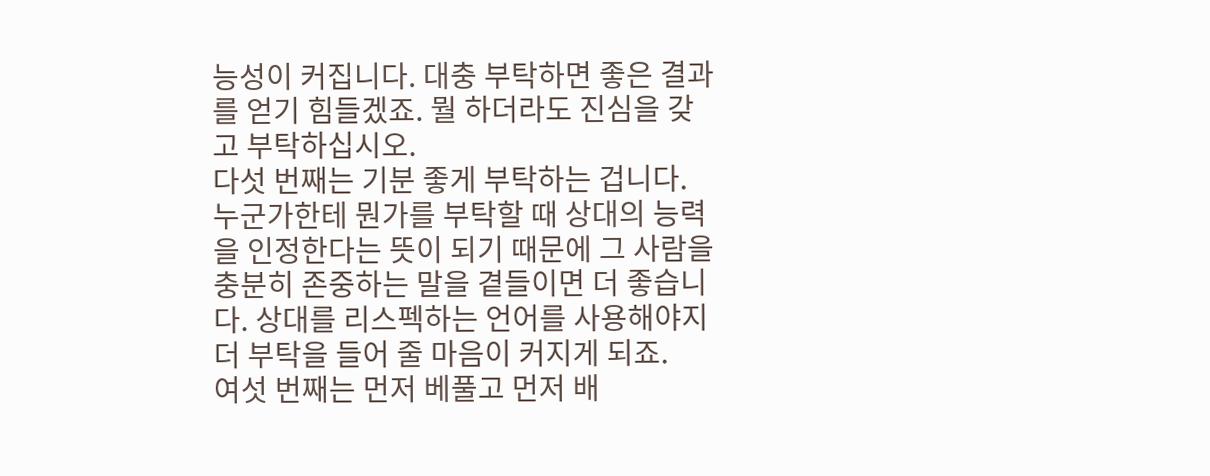능성이 커집니다. 대충 부탁하면 좋은 결과를 얻기 힘들겠죠. 뭘 하더라도 진심을 갖고 부탁하십시오.
다섯 번째는 기분 좋게 부탁하는 겁니다. 누군가한테 뭔가를 부탁할 때 상대의 능력을 인정한다는 뜻이 되기 때문에 그 사람을 충분히 존중하는 말을 곁들이면 더 좋습니다. 상대를 리스펙하는 언어를 사용해야지 더 부탁을 들어 줄 마음이 커지게 되죠.
여섯 번째는 먼저 베풀고 먼저 배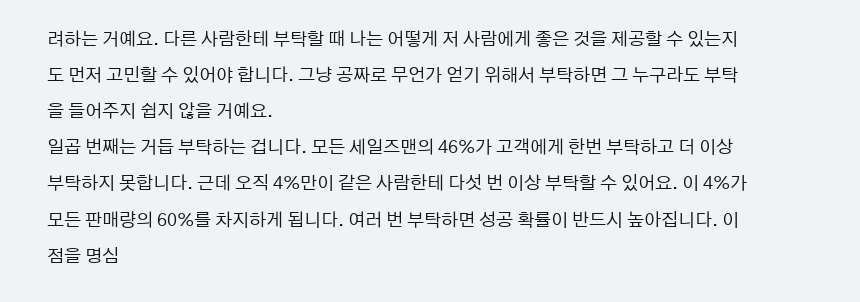려하는 거예요. 다른 사람한테 부탁할 때 나는 어떻게 저 사람에게 좋은 것을 제공할 수 있는지도 먼저 고민할 수 있어야 합니다. 그냥 공짜로 무언가 얻기 위해서 부탁하면 그 누구라도 부탁을 들어주지 쉽지 않을 거예요.
일곱 번째는 거듭 부탁하는 겁니다. 모든 세일즈맨의 46%가 고객에게 한번 부탁하고 더 이상 부탁하지 못합니다. 근데 오직 4%만이 같은 사람한테 다섯 번 이상 부탁할 수 있어요. 이 4%가 모든 판매량의 60%를 차지하게 됩니다. 여러 번 부탁하면 성공 확률이 반드시 높아집니다. 이 점을 명심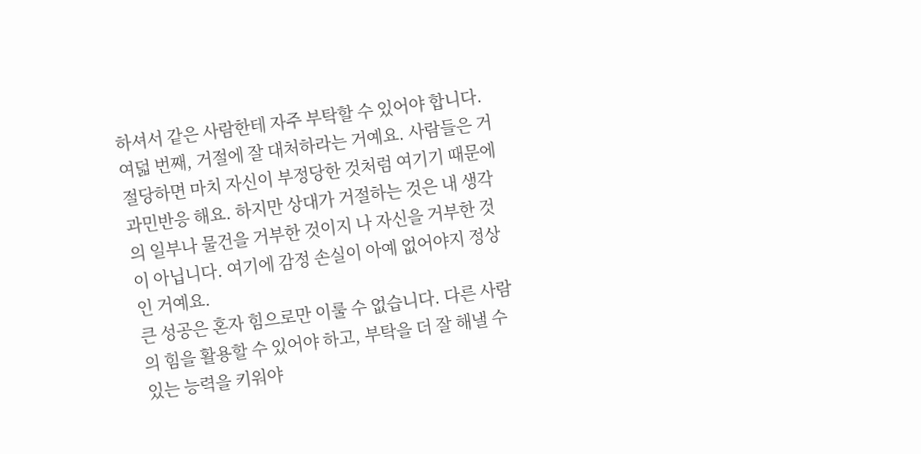하셔서 같은 사람한테 자주 부탁할 수 있어야 합니다.
여덟 번째, 거절에 잘 대처하라는 거예요. 사람들은 거절당하면 마치 자신이 부정당한 것처럼 여기기 때문에 과민반응 해요. 하지만 상대가 거절하는 것은 내 생각의 일부나 물건을 거부한 것이지 나 자신을 거부한 것이 아닙니다. 여기에 감정 손실이 아예 없어야지 정상인 거예요.
큰 성공은 혼자 힘으로만 이룰 수 없습니다. 다른 사람의 힘을 활용할 수 있어야 하고, 부탁을 더 잘 해낼 수 있는 능력을 키워야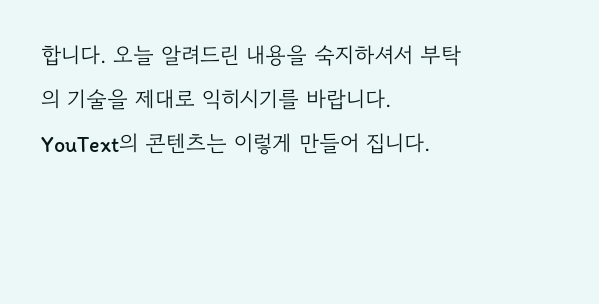합니다. 오늘 알려드린 내용을 숙지하셔서 부탁의 기술을 제대로 익히시기를 바랍니다.
YouText의 콘텐츠는 이렇게 만들어 집니다.